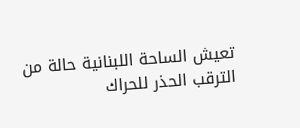تعيش الساحة اللبنانية حالة من الترقب الحذر للحراك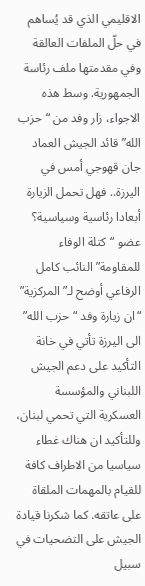الاقليمي الذي قد يُساهم في حلّ الملفات العالقة وفي مقدمتها ملف رئاسة الجمهورية. وسط هذه الاجواء، زار وفد من “حزب الله” قائد الجيش العماد جان قهوجي أمس في اليرزة.. فهل تحمل الزيارة أبعادا رئاسية وسياسية؟
عضو “كتلة الوفاء للمقاومة” النائب كامل الرفاعي أوضح لـ”المركزية” “ان زيارة وفد “حزب الله” الى اليرزة تأتي في خانة التأكيد على دعم الجيش اللبناني والمؤسسة العسكرية التي تحمي لبنان، وللتأكيد ان هناك غطاء سياسيا من الاطراف كافة للقيام بالمهمات الملقاة على عاتقه. كما شكرنا قيادة الجيش على التضحيات في سبيل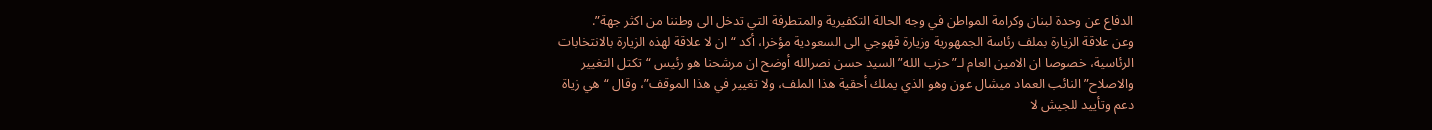الدفاع عن وحدة لبنان وكرامة المواطن في وجه الحالة التكفيرية والمتطرفة التي تدخل الى وطننا من اكثر جهة”.
وعن علاقة الزيارة بملف رئاسة الجمهورية وزيارة قهوجي الى السعودية مؤخرا، أكد “ان لا علاقة لهذه الزيارة بالانتخابات الرئاسية، خصوصا ان الامين العام لـ”حزب الله” السيد حسن نصرالله أوضح ان مرشحنا هو رئيس “تكتل التغيير والاصلاح” النائب العماد ميشال عون وهو الذي يملك أحقية هذا الملف، ولا تغيير في هذا الموقف”، وقال “هي زياة دعم وتأييد للجيش لا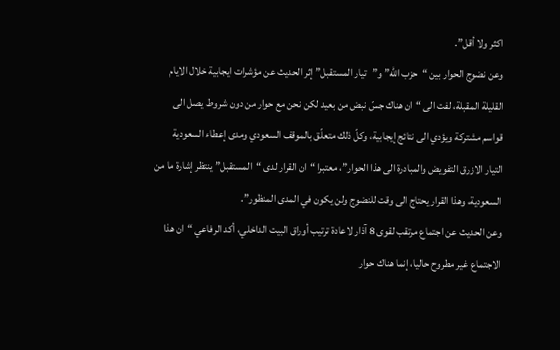اكثر ولا أقل”.
وعن نضوج الحوار بين “حزب الله” و”تيار المستقبل” إثر الحديث عن مؤشرات ايجابية خلال الايام القليلة المقبلة، لفت الى “ان هناك جسّ نبض من بعيد لكن نحن مع حوار من دون شروط يصل الى قواسم مشتركة ويؤدي الى نتائج إيجابية، وكلّ ذلك متعلّق بالموقف السعودي ومدى إعطاء السعودية التيار الازرق التفويض والمبادرة الى هذا الحوار”، معتبرا “ان القرار لدى “المستقبل” ينتظر إشارة ما من السعودية، وهذا القرار يحتاج الى وقت للنضوج ولن يكون في المدى المنظور”.
وعن الحديث عن اجتماع مرتقب لقوى 8 آذار لاعادة ترتيب أوراق البيت الداخلي، أكد الرفاعي “ان هذا الاجتماع غير مطروح حاليا، إنما هناك حوار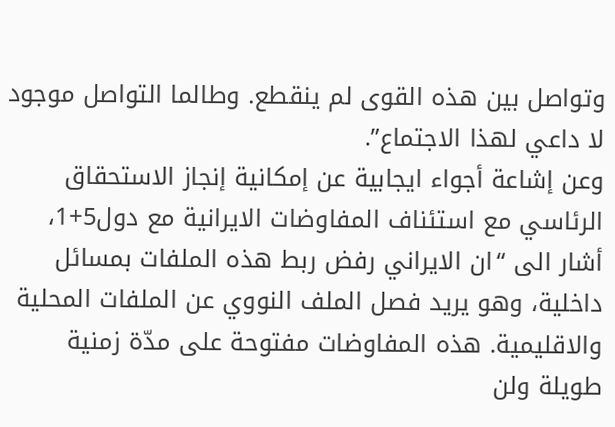وتواصل بين هذه القوى لم ينقطع. وطالما التواصل موجود لا داعي لهذا الاجتماع”.
وعن إشاعة أجواء ايجابية عن إمكانية إنجاز الاستحقاق الرئاسي مع استئناف المفاوضات الايرانية مع دول5+1، أشار الى “ان الايراني رفض ربط هذه الملفات بمسائل داخلية، وهو يريد فصل الملف النووي عن الملفات المحلية والاقليمية. هذه المفاوضات مفتوحة على مدّة زمنية طويلة ولن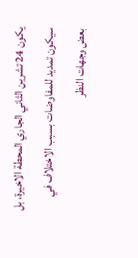يكون 24 تشرين الثاني الجاري المحطة الاخيرة، بل سيكون تمديد للمفاوضات بسبب الاختلاف في بعض وجهات النظر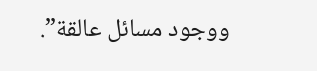ووجود مسائل عالقة”.